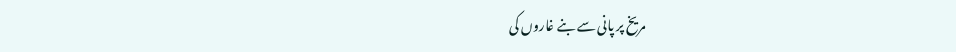مریخ پر پانی سے بنے غاروں کی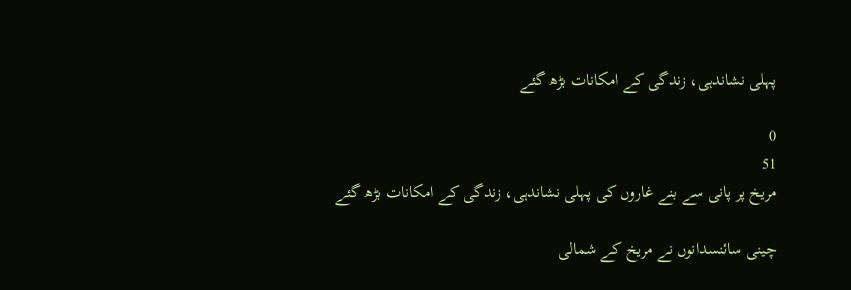پہلی نشاندہی، زندگی کے امکانات بڑھ گئے

0
51
مریخ پر پانی سے بنے غاروں کی پہلی نشاندہی، زندگی کے امکانات بڑھ گئے

چینی سائنسدانوں نے مریخ کے شمالی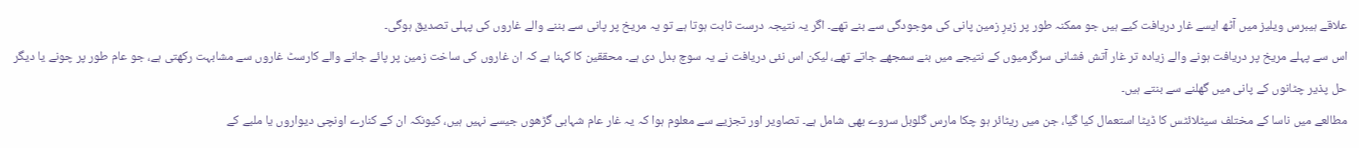علاقے ہیبرس ویلیز میں آٹھ ایسے غار دریافت کیے ہیں جو ممکنہ طور پر زیرِ زمین پانی کی موجودگی سے بنے تھے۔ اگر یہ نتیجہ درست ثابت ہوتا ہے تو یہ مریخ پر پانی سے بننے والے غاروں کی پہلی تصدیق ہوگی۔
اس سے پہلے مریخ پر دریافت ہونے والے زیادہ تر غار آتش فشانی سرگرمیوں کے نتیجے میں بنے سمجھے جاتے تھے، لیکن اس نئی دریافت نے یہ سوچ بدل دی ہے۔ محققین کا کہنا ہے کہ ان غاروں کی ساخت زمین پر پائے جانے والے کارسٹ غاروں سے مشابہت رکھتی ہے، جو عام طور پر چونے یا دیگر حل پذیر چٹانوں کے پانی میں گھلنے سے بنتے ہیں۔
مطالعے میں ناسا کے مختلف سیٹلائٹس کا ڈیٹا استعمال کیا گیا، جن میں ریٹائر ہو چکا مارس گلوبل سروے بھی شامل ہے۔ تصاویر اور تجزیے سے معلوم ہوا کہ یہ غار عام شہابی گڑھوں جیسے نہیں ہیں، کیونکہ ان کے کنارے اونچی دیواروں یا ملبے کے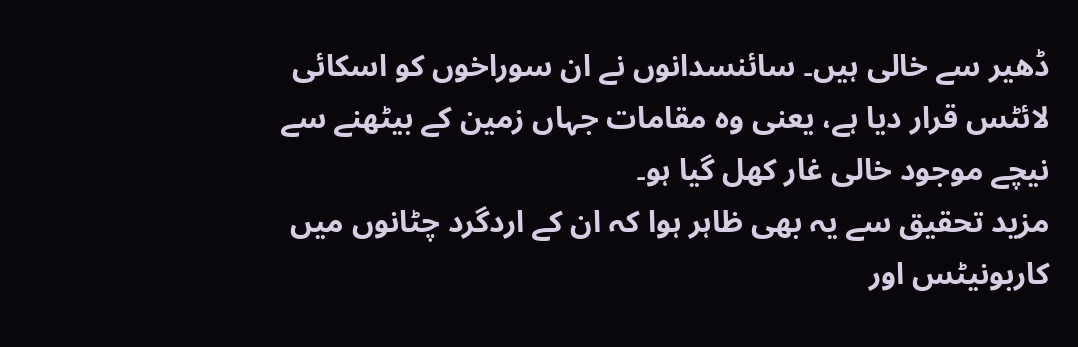ڈھیر سے خالی ہیں۔ سائنسدانوں نے ان سوراخوں کو اسکائی لائٹس قرار دیا ہے، یعنی وہ مقامات جہاں زمین کے بیٹھنے سے نیچے موجود خالی غار کھل گیا ہو۔
مزید تحقیق سے یہ بھی ظاہر ہوا کہ ان کے اردگرد چٹانوں میں کاربونیٹس اور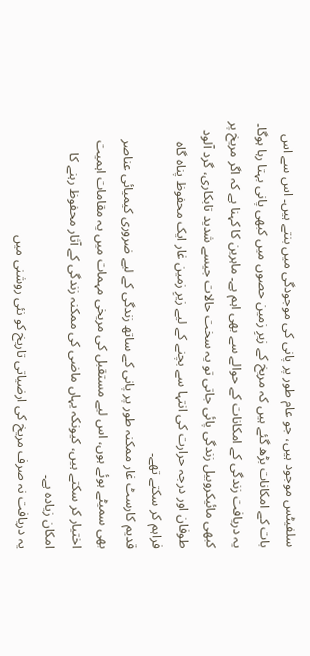سلفیٹس موجود ہیں، جو عام طور پر پانی کی موجودگی میں بنتے ہیں۔ اس سے اس بات کے امکانات بڑھ گئے ہیں کہ مریخ کے زیرِ زمین حصوں میں کبھی پانی بہتا رہا ہوگا۔
یہ دریافت زندگی کے امکانات کے حوالے سے بھی اہم ہے۔ ماہرین کا کہنا ہے کہ اگر مریخ پر کبھی مائیکروبیل زندگی پائی جاتی تو یہ سخت حالات جیسے شدید تابکاری، گرد آلود طوفان اور درجہ حرارت کی انتہا سے بچنے کے لیے زیرِ زمین غار ایک محفوظ پناہ گاہ فراہم کر سکتے تھے۔
قدیم کارسٹ غار ممکنہ طور پر پانی کے ساتھ زندگی کے لیے ضروری کیمیائی عناصر بھی سمیٹے ہوئے ہوں، اس لیے مستقبل کی مریخی مہمات میں یہ مقامات اہمیت اختیار کر سکتے ہیں، کیونکہ یہاں ماضی کی ممکنہ زندگی کے آثار محفوظ رہنے کا امکان زیادہ ہے۔
یہ دریافت نہ صرف مریخ کی ارضیاتی تاریخ کو نئی روشنی میں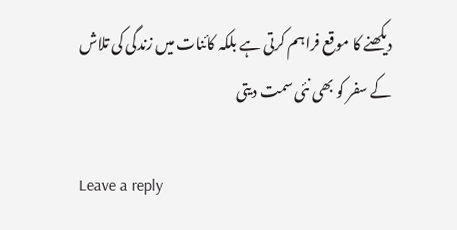دیکھنے کا موقع فراہم کرتی ہے بلکہ کائنات میں زندگی کی تلاش کے سفر کو بھی نئی سمت دیتی

Leave a reply